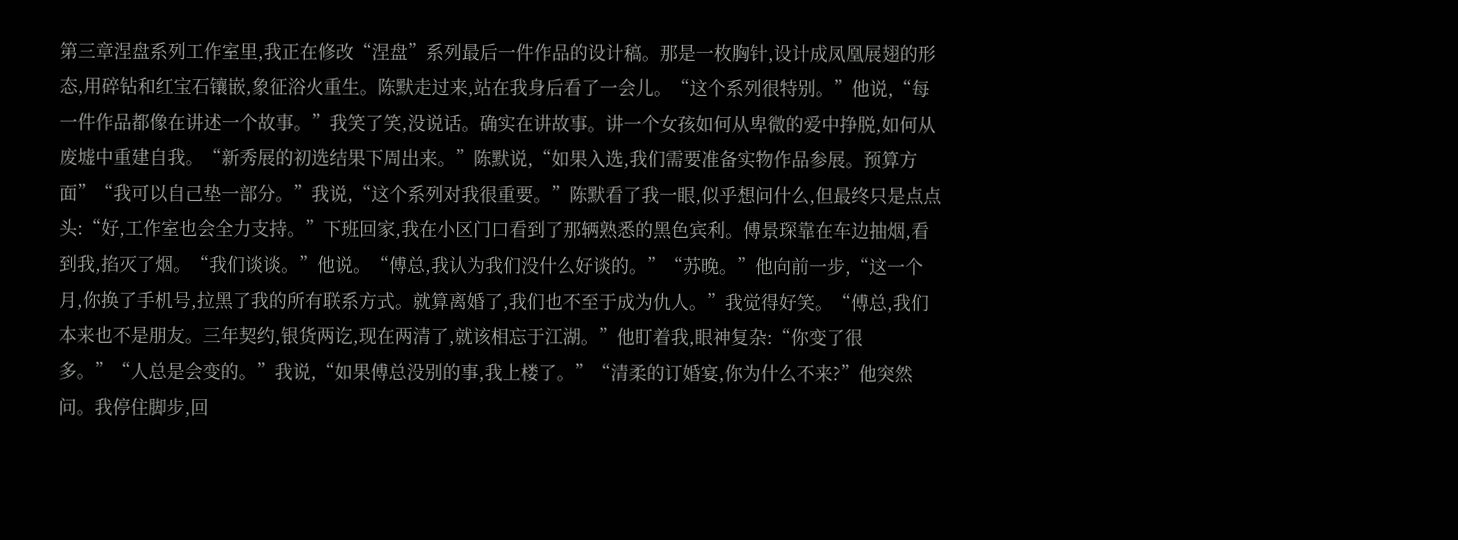第三章涅盘系列工作室里,我正在修改“涅盘”系列最后一件作品的设计稿。那是一枚胸针,设计成凤凰展翅的形态,用碎钻和红宝石镶嵌,象征浴火重生。陈默走过来,站在我身后看了一会儿。“这个系列很特别。”他说,“每一件作品都像在讲述一个故事。”我笑了笑,没说话。确实在讲故事。讲一个女孩如何从卑微的爱中挣脱,如何从废墟中重建自我。“新秀展的初选结果下周出来。”陈默说,“如果入选,我们需要准备实物作品参展。预算方面”“我可以自己垫一部分。”我说,“这个系列对我很重要。”陈默看了我一眼,似乎想问什么,但最终只是点点头:“好,工作室也会全力支持。”下班回家,我在小区门口看到了那辆熟悉的黑色宾利。傅景琛靠在车边抽烟,看到我,掐灭了烟。“我们谈谈。”他说。“傅总,我认为我们没什么好谈的。”“苏晚。”他向前一步,“这一个月,你换了手机号,拉黑了我的所有联系方式。就算离婚了,我们也不至于成为仇人。”我觉得好笑。“傅总,我们本来也不是朋友。三年契约,银货两讫,现在两清了,就该相忘于江湖。”他盯着我,眼神复杂:“你变了很多。”“人总是会变的。”我说,“如果傅总没别的事,我上楼了。”“清柔的订婚宴,你为什么不来?”他突然问。我停住脚步,回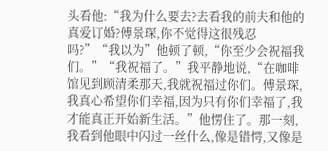头看他:“我为什么要去?去看我的前夫和他的真爱订婚?傅景琛,你不觉得这很残忍吗?”“我以为”他顿了顿,“你至少会祝福我们。”“我祝福了。”我平静地说,“在咖啡馆见到顾清柔那天,我就祝福过你们。傅景琛,我真心希望你们幸福,因为只有你们幸福了,我才能真正开始新生活。”他愣住了。那一刻,我看到他眼中闪过一丝什么,像是错愕,又像是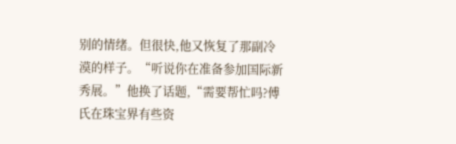别的情绪。但很快,他又恢复了那副冷漠的样子。“听说你在准备参加国际新秀展。”他换了话题,“需要帮忙吗?傅氏在珠宝界有些资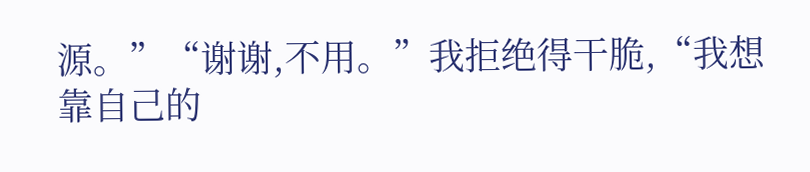源。”“谢谢,不用。”我拒绝得干脆,“我想靠自己的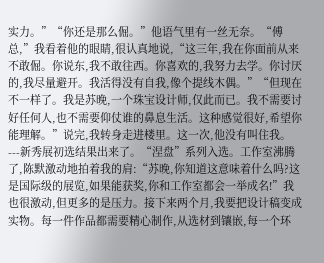实力。”“你还是那么倔。”他语气里有一丝无奈。“傅总,”我看着他的眼睛,很认真地说,“这三年,我在你面前从来不敢倔。你说东,我不敢往西。你喜欢的,我努力去学。你讨厌的,我尽量避开。我活得没有自我,像个提线木偶。”“但现在不一样了。我是苏晚,一个珠宝设计师,仅此而已。我不需要讨好任何人,也不需要仰仗谁的鼻息生活。这种感觉很好,希望你能理解。”说完,我转身走进楼里。这一次,他没有叫住我。---新秀展初选结果出来了。“涅盘”系列入选。工作室沸腾了,陈默激动地拍着我的肩:“苏晚,你知道这意味着什么吗?这是国际级的展览,如果能获奖,你和工作室都会一举成名!”我也很激动,但更多的是压力。接下来两个月,我要把设计稿变成实物。每一件作品都需要精心制作,从选材到镶嵌,每一个环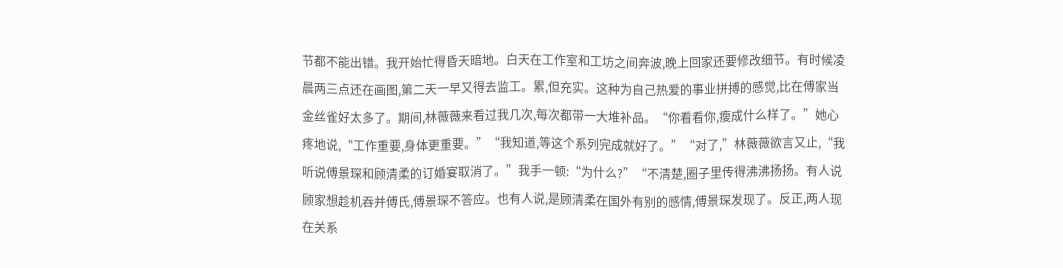节都不能出错。我开始忙得昏天暗地。白天在工作室和工坊之间奔波,晚上回家还要修改细节。有时候凌晨两三点还在画图,第二天一早又得去监工。累,但充实。这种为自己热爱的事业拼搏的感觉,比在傅家当金丝雀好太多了。期间,林薇薇来看过我几次,每次都带一大堆补品。“你看看你,瘦成什么样了。”她心疼地说,“工作重要,身体更重要。”“我知道,等这个系列完成就好了。”“对了,”林薇薇欲言又止,“我听说傅景琛和顾清柔的订婚宴取消了。”我手一顿:“为什么?”“不清楚,圈子里传得沸沸扬扬。有人说顾家想趁机吞并傅氏,傅景琛不答应。也有人说,是顾清柔在国外有别的感情,傅景琛发现了。反正,两人现在关系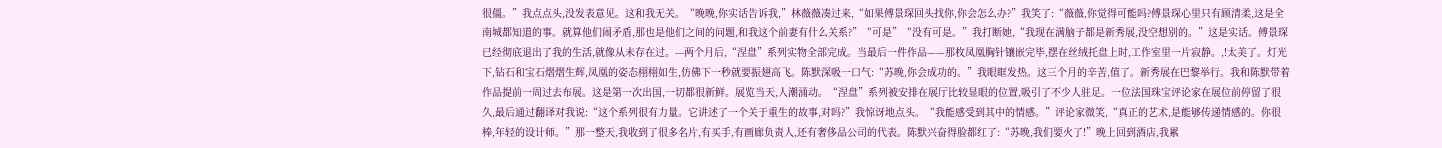很僵。”我点点头,没发表意见。这和我无关。“晚晚,你实话告诉我,”林薇薇凑过来,“如果傅景琛回头找你,你会怎么办?”我笑了:“薇薇,你觉得可能吗?傅景琛心里只有顾清柔,这是全南城都知道的事。就算他们闹矛盾,那也是他们之间的问题,和我这个前妻有什么关系?”“可是”“没有可是。”我打断她,“我现在满脑子都是新秀展,没空想别的。”这是实话。傅景琛已经彻底退出了我的生活,就像从未存在过。---两个月后,“涅盘”系列实物全部完成。当最后一件作品——那枚凤凰胸针镶嵌完毕,摆在丝绒托盘上时,工作室里一片寂静。,!太美了。灯光下,钻石和宝石熠熠生辉,凤凰的姿态栩栩如生,仿佛下一秒就要振翅高飞。陈默深吸一口气:“苏晚,你会成功的。”我眼眶发热。这三个月的辛苦,值了。新秀展在巴黎举行。我和陈默带着作品提前一周过去布展。这是第一次出国,一切都很新鲜。展览当天,人潮涌动。“涅盘”系列被安排在展厅比较显眼的位置,吸引了不少人驻足。一位法国珠宝评论家在展位前停留了很久,最后通过翻译对我说:“这个系列很有力量。它讲述了一个关于重生的故事,对吗?”我惊讶地点头。“我能感受到其中的情感。”评论家微笑,“真正的艺术,是能够传递情感的。你很棒,年轻的设计师。”那一整天,我收到了很多名片,有买手,有画廊负责人,还有奢侈品公司的代表。陈默兴奋得脸都红了:“苏晚,我们要火了!”晚上回到酒店,我累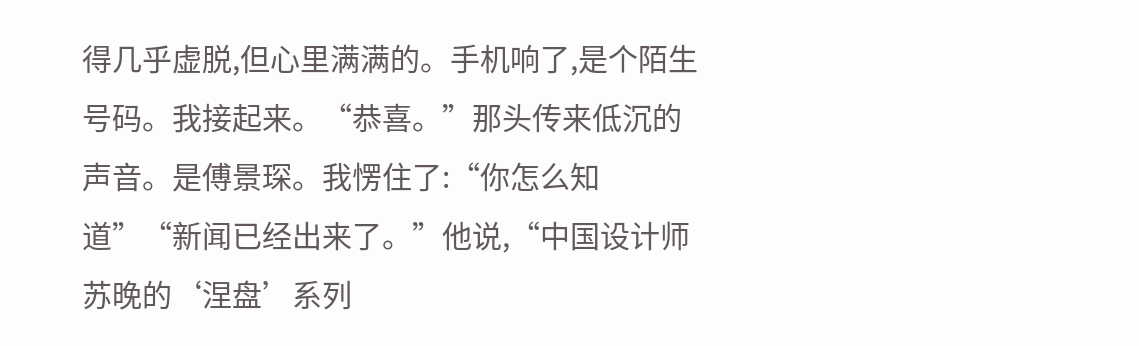得几乎虚脱,但心里满满的。手机响了,是个陌生号码。我接起来。“恭喜。”那头传来低沉的声音。是傅景琛。我愣住了:“你怎么知道”“新闻已经出来了。”他说,“中国设计师苏晚的‘涅盘’系列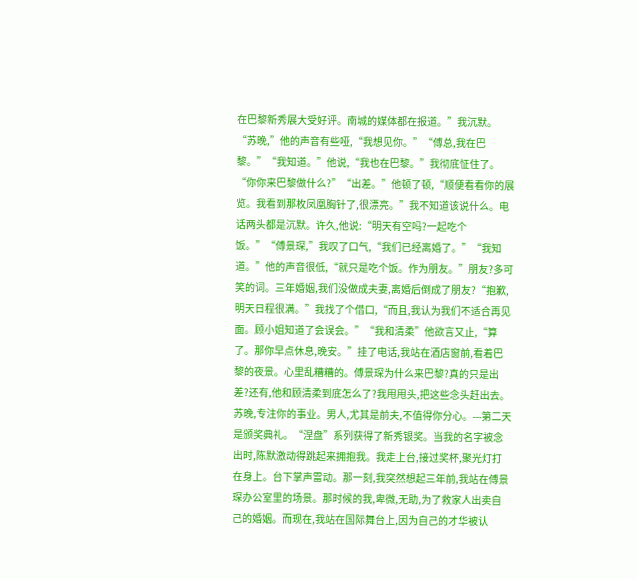在巴黎新秀展大受好评。南城的媒体都在报道。”我沉默。“苏晚,”他的声音有些哑,“我想见你。”“傅总,我在巴黎。”“我知道。”他说,“我也在巴黎。”我彻底怔住了。“你你来巴黎做什么?”“出差。”他顿了顿,“顺便看看你的展览。我看到那枚凤凰胸针了,很漂亮。”我不知道该说什么。电话两头都是沉默。许久,他说:“明天有空吗?一起吃个饭。”“傅景琛,”我叹了口气,“我们已经离婚了。”“我知道。”他的声音很低,“就只是吃个饭。作为朋友。”朋友?多可笑的词。三年婚姻,我们没做成夫妻,离婚后倒成了朋友?“抱歉,明天日程很满。”我找了个借口,“而且,我认为我们不适合再见面。顾小姐知道了会误会。”“我和清柔”他欲言又止,“算了。那你早点休息,晚安。”挂了电话,我站在酒店窗前,看着巴黎的夜景。心里乱糟糟的。傅景琛为什么来巴黎?真的只是出差?还有,他和顾清柔到底怎么了?我甩甩头,把这些念头赶出去。苏晚,专注你的事业。男人,尤其是前夫,不值得你分心。---第二天是颁奖典礼。“涅盘”系列获得了新秀银奖。当我的名字被念出时,陈默激动得跳起来拥抱我。我走上台,接过奖杯,聚光灯打在身上。台下掌声雷动。那一刻,我突然想起三年前,我站在傅景琛办公室里的场景。那时候的我,卑微,无助,为了救家人出卖自己的婚姻。而现在,我站在国际舞台上,因为自己的才华被认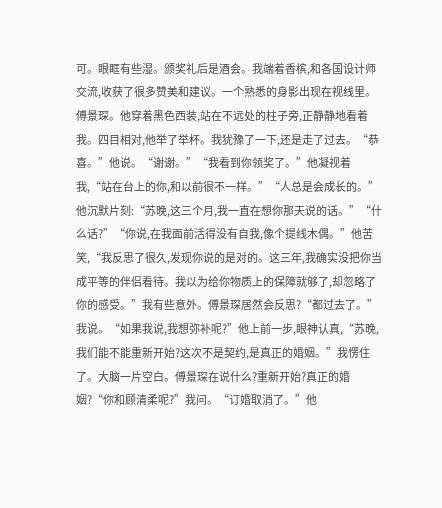可。眼眶有些湿。颁奖礼后是酒会。我端着香槟,和各国设计师交流,收获了很多赞美和建议。一个熟悉的身影出现在视线里。傅景琛。他穿着黑色西装,站在不远处的柱子旁,正静静地看着我。四目相对,他举了举杯。我犹豫了一下,还是走了过去。“恭喜。”他说。“谢谢。”“我看到你领奖了。”他凝视着我,“站在台上的你,和以前很不一样。”“人总是会成长的。”他沉默片刻:“苏晚,这三个月,我一直在想你那天说的话。”“什么话?”“你说,在我面前活得没有自我,像个提线木偶。”他苦笑,“我反思了很久,发现你说的是对的。这三年,我确实没把你当成平等的伴侣看待。我以为给你物质上的保障就够了,却忽略了你的感受。”我有些意外。傅景琛居然会反思?“都过去了。”我说。“如果我说,我想弥补呢?”他上前一步,眼神认真,“苏晚,我们能不能重新开始?这次不是契约,是真正的婚姻。”我愣住了。大脑一片空白。傅景琛在说什么?重新开始?真正的婚姻?“你和顾清柔呢?”我问。“订婚取消了。”他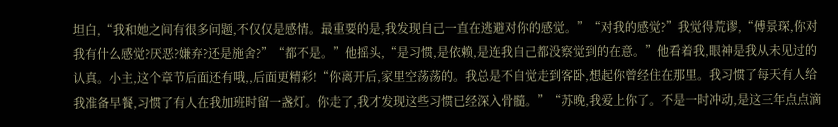坦白,“我和她之间有很多问题,不仅仅是感情。最重要的是,我发现自己一直在逃避对你的感觉。”“对我的感觉?”我觉得荒谬,“傅景琛,你对我有什么感觉?厌恶?嫌弃?还是施舍?”“都不是。”他摇头,“是习惯,是依赖,是连我自己都没察觉到的在意。”他看着我,眼神是我从未见过的认真。小主,这个章节后面还有哦,,后面更精彩!“你离开后,家里空荡荡的。我总是不自觉走到客卧,想起你曾经住在那里。我习惯了每天有人给我准备早餐,习惯了有人在我加班时留一盏灯。你走了,我才发现这些习惯已经深入骨髓。”“苏晚,我爱上你了。不是一时冲动,是这三年点点滴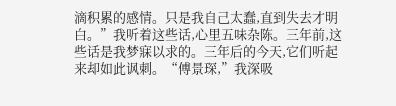滴积累的感情。只是我自己太蠢,直到失去才明白。”我听着这些话,心里五味杂陈。三年前,这些话是我梦寐以求的。三年后的今天,它们听起来却如此讽刺。“傅景琛,”我深吸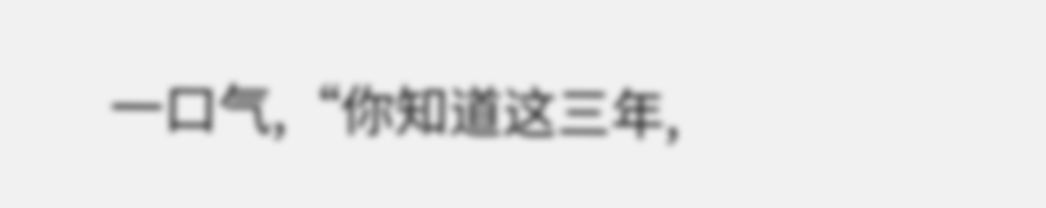一口气,“你知道这三年,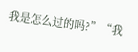我是怎么过的吗?”“我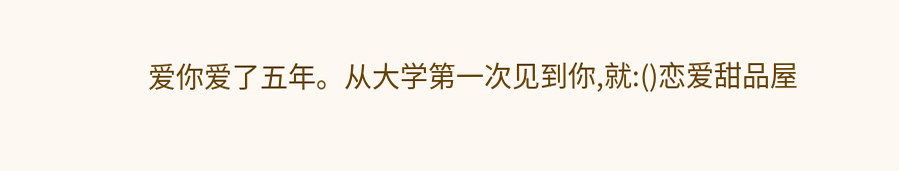爱你爱了五年。从大学第一次见到你,就:()恋爱甜品屋